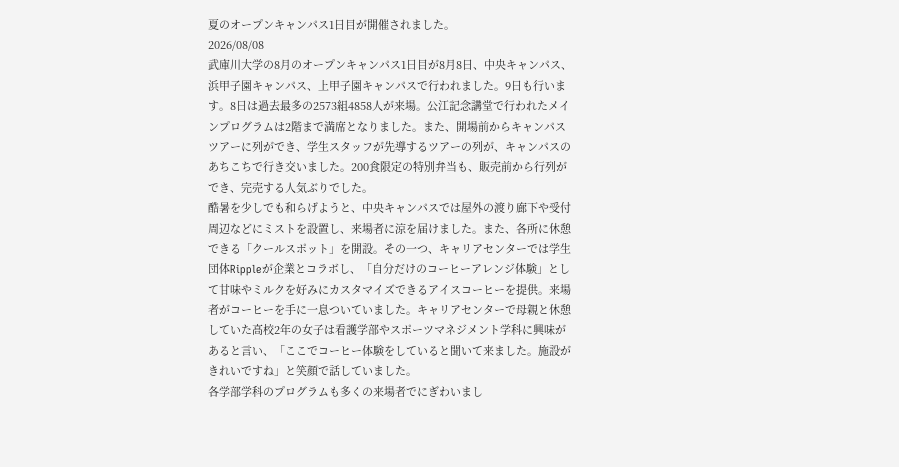夏のオープンキャンパス1日目が開催されました。
2026/08/08
武庫川大学の8月のオープンキャンパス1日目が8月8日、中央キャンパス、浜甲子園キャンパス、上甲子園キャンパスで行われました。9日も行います。8日は過去最多の2573組4858人が来場。公江記念講堂で行われたメインプログラムは2階まで満席となりました。また、開場前からキャンパスツアーに列ができ、学生スタッフが先導するツアーの列が、キャンパスのあちこちで行き交いました。200食限定の特別弁当も、販売前から行列ができ、完売する人気ぶりでした。
酷暑を少しでも和らげようと、中央キャンパスでは屋外の渡り廊下や受付周辺などにミストを設置し、来場者に涼を届けました。また、各所に休憩できる「クールスポット」を開設。その一つ、キャリアセンターでは学生団体Rippleが企業とコラボし、「自分だけのコーヒーアレンジ体験」として甘味やミルクを好みにカスタマイズできるアイスコーヒーを提供。来場者がコーヒーを手に一息ついていました。キャリアセンターで母親と休憩していた高校2年の女子は看護学部やスポーツマネジメント学科に興味があると言い、「ここでコーヒー体験をしていると聞いて来ました。施設がきれいですね」と笑顔で話していました。
各学部学科のプログラムも多くの来場者でにぎわいまし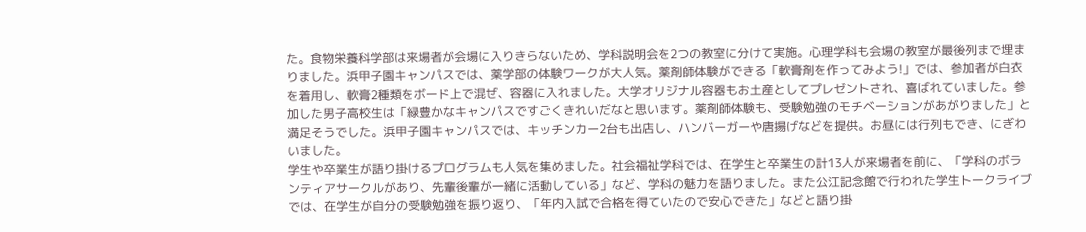た。食物栄養科学部は来場者が会場に入りきらないため、学科説明会を2つの教室に分けて実施。心理学科も会場の教室が最後列まで埋まりました。浜甲子園キャンパスでは、薬学部の体験ワークが大人気。薬剤師体験ができる「軟膏剤を作ってみよう!」では、参加者が白衣を着用し、軟膏2種類をボード上で混ぜ、容器に入れました。大学オリジナル容器もお土産としてプレゼントされ、喜ばれていました。参加した男子高校生は「緑豊かなキャンパスですごくきれいだなと思います。薬剤師体験も、受験勉強のモチベーションがあがりました」と満足そうでした。浜甲子園キャンパスでは、キッチンカー2台も出店し、ハンバーガーや唐揚げなどを提供。お昼には行列もでき、にぎわいました。
学生や卒業生が語り掛けるプログラムも人気を集めました。社会福祉学科では、在学生と卒業生の計13人が来場者を前に、「学科のボランティアサークルがあり、先輩後輩が一緒に活動している」など、学科の魅力を語りました。また公江記念館で行われた学生トークライブでは、在学生が自分の受験勉強を振り返り、「年内入試で合格を得ていたので安心できた」などと語り掛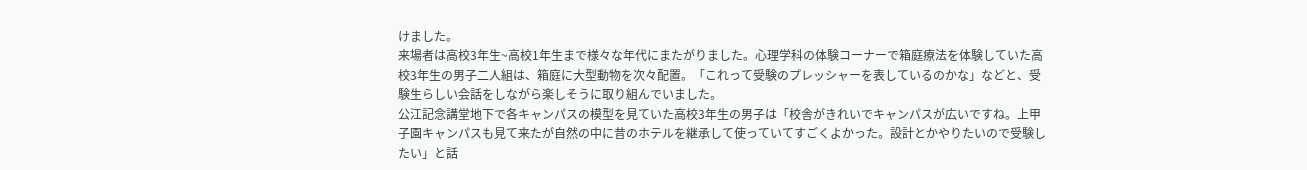けました。
来場者は高校3年生~高校1年生まで様々な年代にまたがりました。心理学科の体験コーナーで箱庭療法を体験していた高校3年生の男子二人組は、箱庭に大型動物を次々配置。「これって受験のプレッシャーを表しているのかな」などと、受験生らしい会話をしながら楽しそうに取り組んでいました。
公江記念講堂地下で各キャンパスの模型を見ていた高校3年生の男子は「校舎がきれいでキャンパスが広いですね。上甲子園キャンパスも見て来たが自然の中に昔のホテルを継承して使っていてすごくよかった。設計とかやりたいので受験したい」と話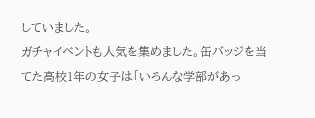していました。
ガチャイベントも人気を集めました。缶バッジを当てた高校1年の女子は「いろんな学部があっ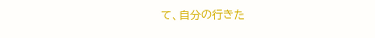て、自分の行きた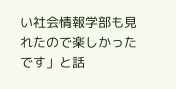い社会情報学部も見れたので楽しかったです」と話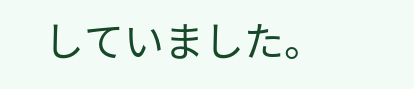していました。